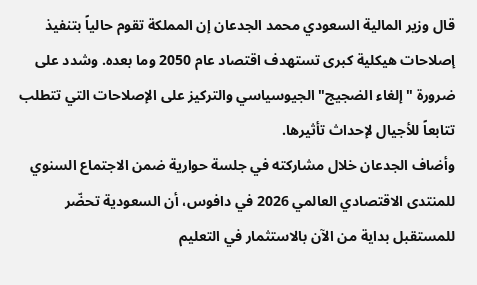قال وزير المالية السعودي محمد الجدعان إن المملكة تقوم حالياً بتنفيذ إصلاحات هيكلية كبرى تستهدف اقتصاد عام 2050 وما بعده. وشدد على ضرورة "إلغاء الضجيج" الجيوسياسي والتركيز على الإصلاحات التي تتطلب تتابعاً للأجيال لإحداث تأثيرها.
وأضاف الجدعان خلال مشاركته في جلسة حوارية ضمن الاجتماع السنوي للمنتدى الاقتصادي العالمي 2026 في دافوس، أن السعودية تحضّر للمستقبل بداية من الآن بالاستثمار في التعليم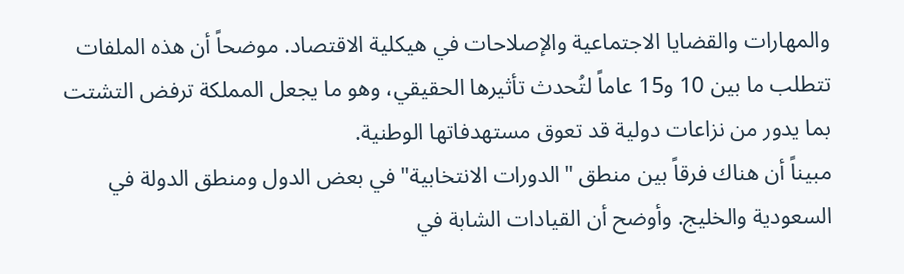والمهارات والقضايا الاجتماعية والإصلاحات في هيكلية الاقتصاد. موضحاً أن هذه الملفات تتطلب ما بين 10 و15 عاماً لتُحدث تأثيرها الحقيقي، وهو ما يجعل المملكة ترفض التشتت بما يدور من نزاعات دولية قد تعوق مستهدفاتها الوطنية.
مبيناً أن هناك فرقاً بين منطق "الدورات الانتخابية" في بعض الدول ومنطق الدولة في السعودية والخليج. وأوضح أن القيادات الشابة في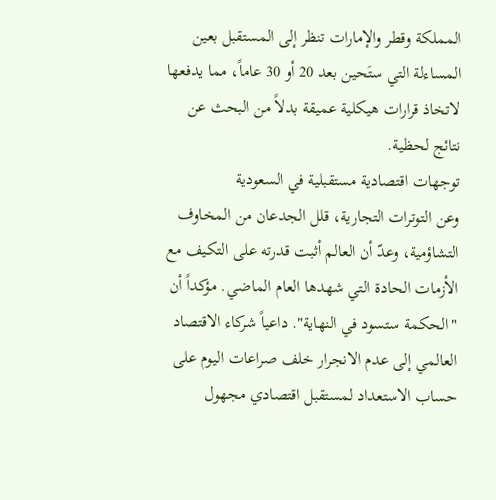المملكة وقطر والإمارات تنظر إلى المستقبل بعين المساءلة التي ستَحين بعد 20 أو 30 عاماً، مما يدفعها لاتخاذ قرارات هيكلية عميقة بدلاً من البحث عن نتائج لحظية.
توجهات اقتصادية مستقبلية في السعودية
وعن التوترات التجارية، قلل الجدعان من المخاوف التشاؤمية، وعدّ أن العالم أثبت قدرته على التكيف مع الأزمات الحادة التي شهدها العام الماضي. مؤكداً أن "الحكمة ستسود في النهاية". داعياً شركاء الاقتصاد العالمي إلى عدم الانجرار خلف صراعات اليوم على حساب الاستعداد لمستقبل اقتصادي مجهول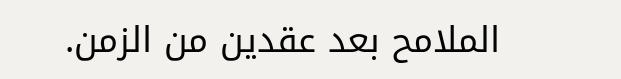الملامح بعد عقدين من الزمن.